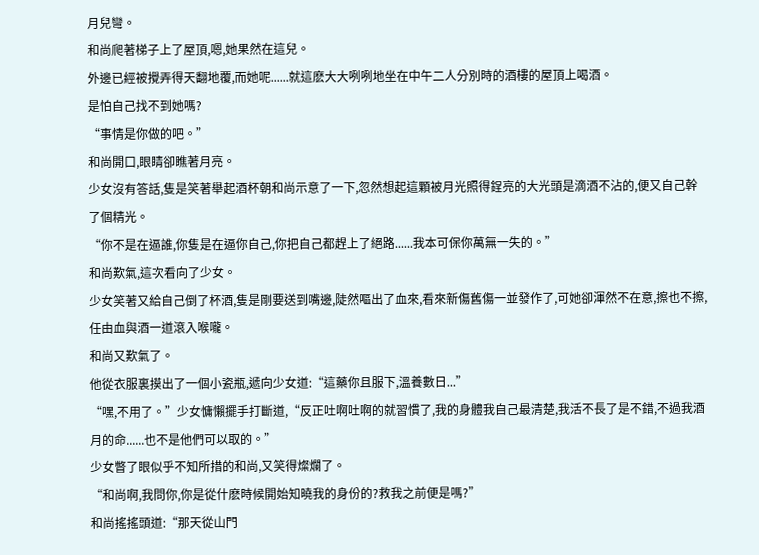月兒彎。
和尚爬著梯子上了屋頂,嗯,她果然在這兒。
外邊已經被攪弄得天翻地覆,而她呢......就這麽大大咧咧地坐在中午二人分別時的酒樓的屋頂上喝酒。
是怕自己找不到她嗎?
“事情是你做的吧。”
和尚開口,眼睛卻瞧著月亮。
少女沒有答話,隻是笑著舉起酒杯朝和尚示意了一下,忽然想起這顆被月光照得鋥亮的大光頭是滴酒不沾的,便又自己幹了個精光。
“你不是在逼誰,你隻是在逼你自己,你把自己都趕上了絕路......我本可保你萬無一失的。”
和尚歎氣,這次看向了少女。
少女笑著又給自己倒了杯酒,隻是剛要送到嘴邊,陡然嘔出了血來,看來新傷舊傷一並發作了,可她卻渾然不在意,擦也不擦,任由血與酒一道滾入喉嚨。
和尚又歎氣了。
他從衣服裏摸出了一個小瓷瓶,遞向少女道:“這藥你且服下,溫養數日...”
“嘿,不用了。”少女慵懶擺手打斷道,“反正吐啊吐啊的就習慣了,我的身體我自己最清楚,我活不長了是不錯,不過我酒月的命......也不是他們可以取的。”
少女瞥了眼似乎不知所措的和尚,又笑得燦爛了。
“和尚啊,我問你,你是從什麽時候開始知曉我的身份的?救我之前便是嗎?”
和尚搖搖頭道:“那天從山門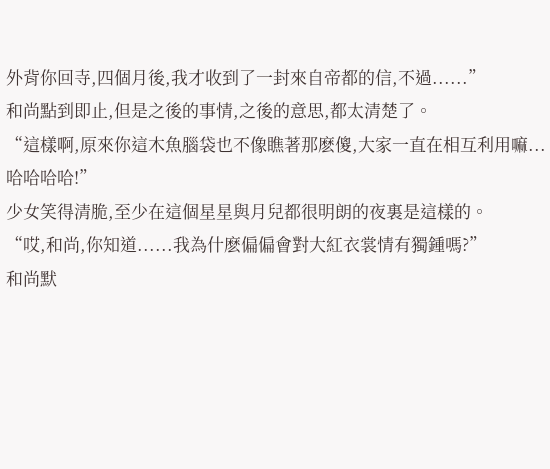外背你回寺,四個月後,我才收到了一封來自帝都的信,不過......”
和尚點到即止,但是之後的事情,之後的意思,都太清楚了。
“這樣啊,原來你這木魚腦袋也不像瞧著那麽傻,大家一直在相互利用嘛...哈哈哈哈!”
少女笑得清脆,至少在這個星星與月兒都很明朗的夜裏是這樣的。
“哎,和尚,你知道......我為什麽偏偏會對大紅衣裳情有獨鍾嗎?”
和尚默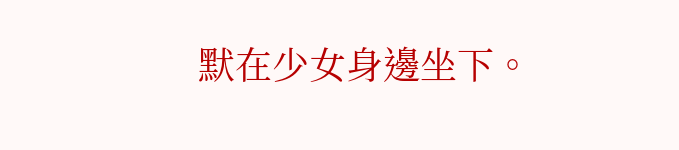默在少女身邊坐下。